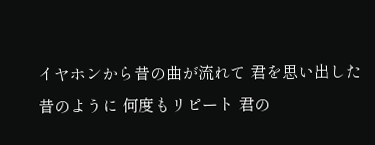イヤホンから昔の曲が流れて 君を思い出した
昔のように 何度もリピート 君の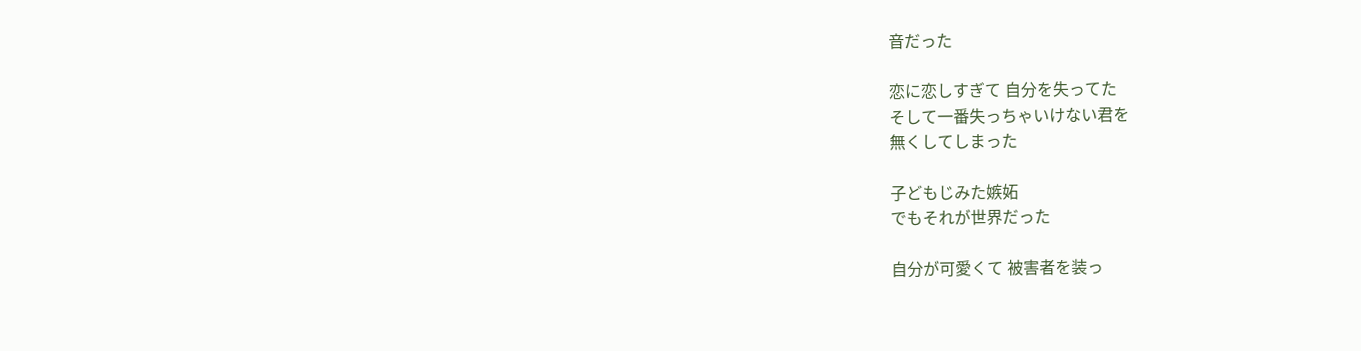音だった

恋に恋しすぎて 自分を失ってた
そして一番失っちゃいけない君を
無くしてしまった

子どもじみた嫉妬
でもそれが世界だった

自分が可愛くて 被害者を装っ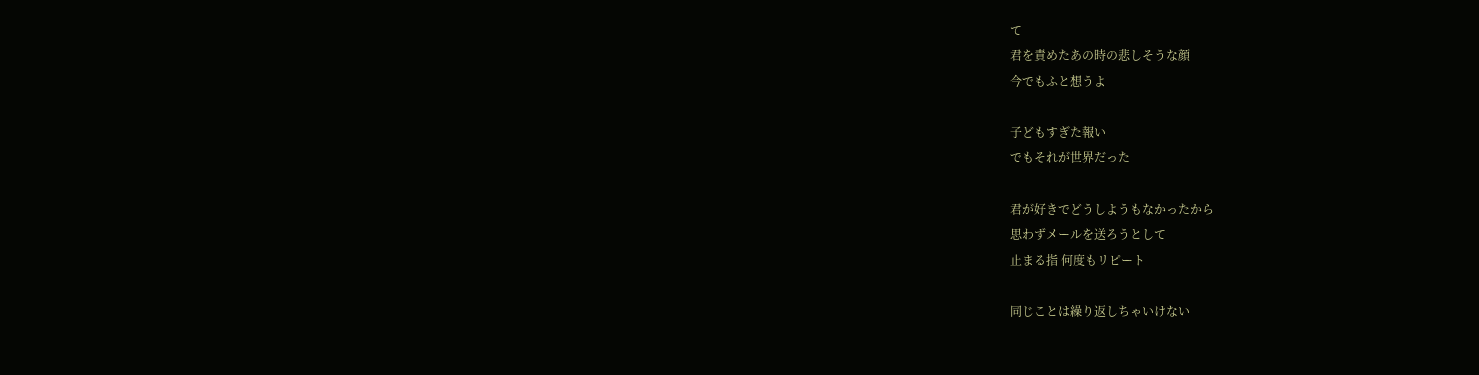て
君を責めたあの時の悲しそうな顔
今でもふと想うよ

子どもすぎた報い
でもそれが世界だった

君が好きでどうしようもなかったから
思わずメールを送ろうとして
止まる指 何度もリピート

同じことは繰り返しちゃいけない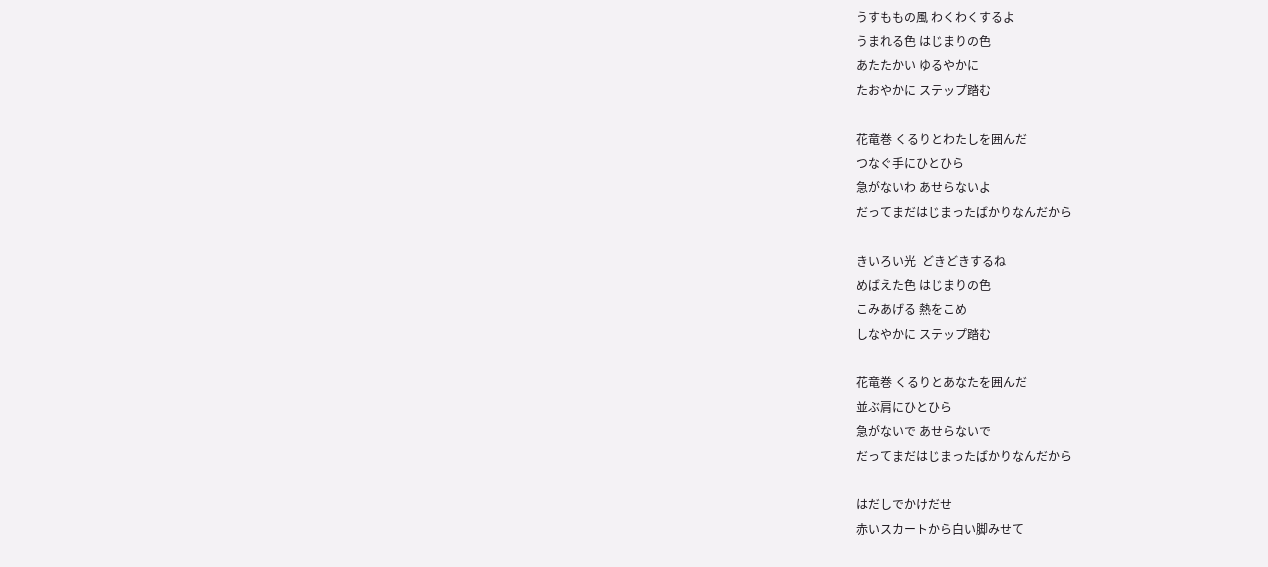うすももの風 わくわくするよ
うまれる色 はじまりの色
あたたかい ゆるやかに
たおやかに ステップ踏む

花竜巻 くるりとわたしを囲んだ
つなぐ手にひとひら
急がないわ あせらないよ
だってまだはじまったばかりなんだから

きいろい光  どきどきするね
めばえた色 はじまりの色
こみあげる 熱をこめ
しなやかに ステップ踏む

花竜巻 くるりとあなたを囲んだ
並ぶ肩にひとひら
急がないで あせらないで
だってまだはじまったばかりなんだから

はだしでかけだせ
赤いスカートから白い脚みせて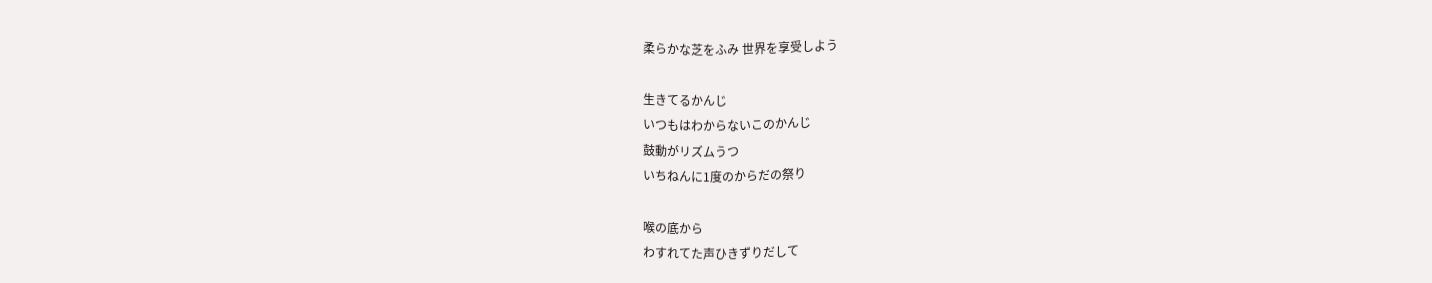柔らかな芝をふみ 世界を享受しよう

生きてるかんじ
いつもはわからないこのかんじ
鼓動がリズムうつ
いちねんに1度のからだの祭り

喉の底から
わすれてた声ひきずりだして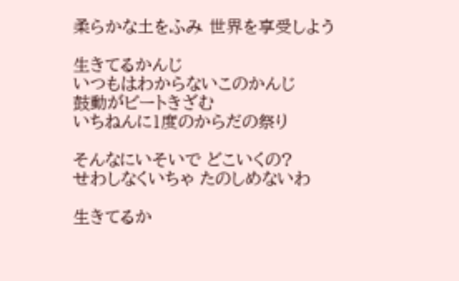柔らかな土をふみ 世界を享受しよう

生きてるかんじ
いつもはわからないこのかんじ
鼓動がビートきざむ
いちねんに1度のからだの祭り

そんなにいそいで どこいくの?
せわしなくいちゃ たのしめないわ

生きてるか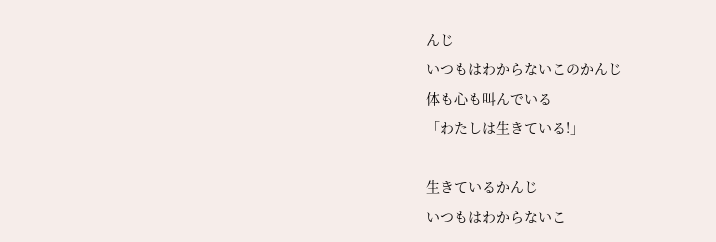んじ
いつもはわからないこのかんじ
体も心も叫んでいる
「わたしは生きている!」

生きているかんじ
いつもはわからないこ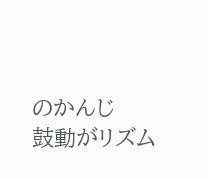のかんじ
鼓動がリズム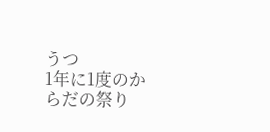うつ
1年に1度のからだの祭り